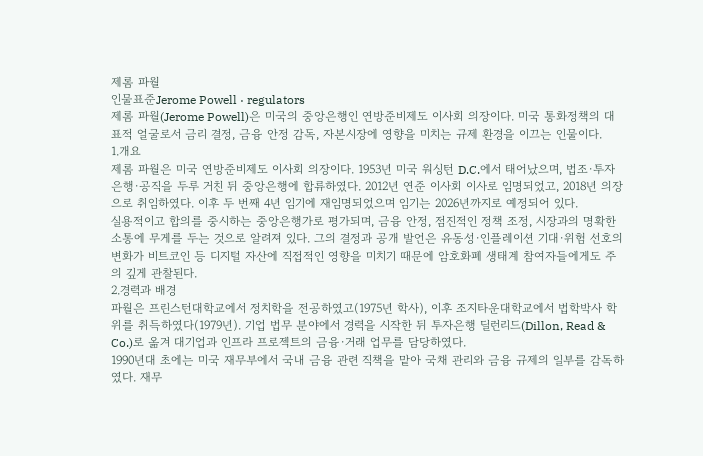제롬 파월
인물표준Jerome Powell · regulators
제롬 파월(Jerome Powell)은 미국의 중앙은행인 연방준비제도 이사회 의장이다. 미국 통화정책의 대표적 얼굴로서 금리 결정, 금융 안정 감독, 자본시장에 영향을 미치는 규제 환경을 이끄는 인물이다.
1.개요
제롬 파월은 미국 연방준비제도 이사회 의장이다. 1953년 미국 워싱턴 D.C.에서 태어났으며, 법조·투자은행·공직을 두루 거친 뒤 중앙은행에 합류하였다. 2012년 연준 이사회 이사로 임명되었고, 2018년 의장으로 취임하였다. 이후 두 번째 4년 임기에 재임명되었으며 임기는 2026년까지로 예정되어 있다.
실용적이고 합의를 중시하는 중앙은행가로 평가되며, 금융 안정, 점진적인 정책 조정, 시장과의 명확한 소통에 무게를 두는 것으로 알려져 있다. 그의 결정과 공개 발언은 유동성·인플레이션 기대·위험 선호의 변화가 비트코인 등 디지털 자산에 직접적인 영향을 미치기 때문에 암호화폐 생태계 참여자들에게도 주의 깊게 관찰된다.
2.경력과 배경
파월은 프린스턴대학교에서 정치학을 전공하였고(1975년 학사), 이후 조지타운대학교에서 법학박사 학위를 취득하였다(1979년). 기업 법무 분야에서 경력을 시작한 뒤 투자은행 딜런리드(Dillon, Read & Co.)로 옮겨 대기업과 인프라 프로젝트의 금융·거래 업무를 담당하였다.
1990년대 초에는 미국 재무부에서 국내 금융 관련 직책을 맡아 국채 관리와 금융 규제의 일부를 감독하였다. 재무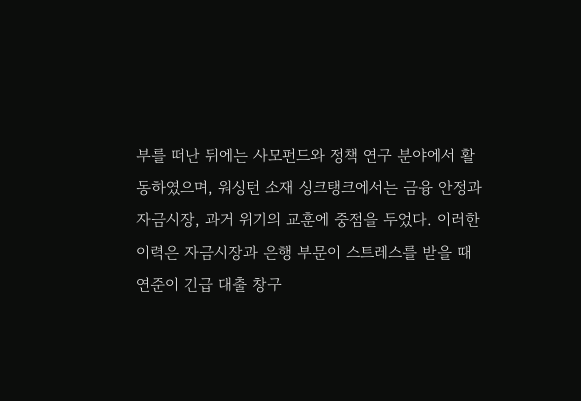부를 떠난 뒤에는 사모펀드와 정책 연구 분야에서 활동하였으며, 워싱턴 소재 싱크탱크에서는 금융 안정과 자금시장, 과거 위기의 교훈에 중점을 두었다. 이러한 이력은 자금시장과 은행 부문이 스트레스를 받을 때 연준이 긴급 대출 창구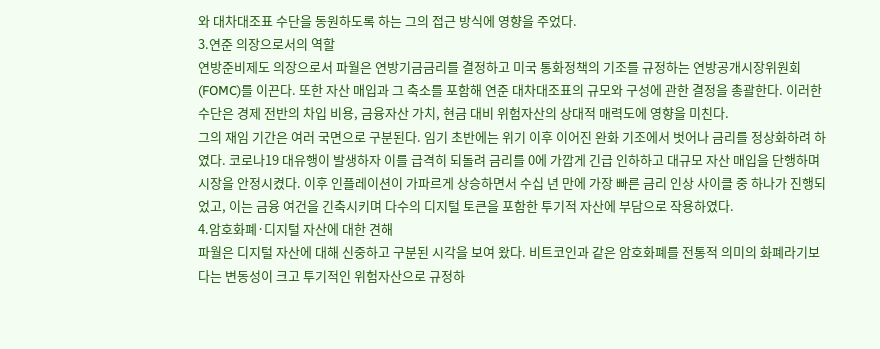와 대차대조표 수단을 동원하도록 하는 그의 접근 방식에 영향을 주었다.
3.연준 의장으로서의 역할
연방준비제도 의장으로서 파월은 연방기금금리를 결정하고 미국 통화정책의 기조를 규정하는 연방공개시장위원회(FOMC)를 이끈다. 또한 자산 매입과 그 축소를 포함해 연준 대차대조표의 규모와 구성에 관한 결정을 총괄한다. 이러한 수단은 경제 전반의 차입 비용, 금융자산 가치, 현금 대비 위험자산의 상대적 매력도에 영향을 미친다.
그의 재임 기간은 여러 국면으로 구분된다. 임기 초반에는 위기 이후 이어진 완화 기조에서 벗어나 금리를 정상화하려 하였다. 코로나19 대유행이 발생하자 이를 급격히 되돌려 금리를 0에 가깝게 긴급 인하하고 대규모 자산 매입을 단행하며 시장을 안정시켰다. 이후 인플레이션이 가파르게 상승하면서 수십 년 만에 가장 빠른 금리 인상 사이클 중 하나가 진행되었고, 이는 금융 여건을 긴축시키며 다수의 디지털 토큰을 포함한 투기적 자산에 부담으로 작용하였다.
4.암호화폐·디지털 자산에 대한 견해
파월은 디지털 자산에 대해 신중하고 구분된 시각을 보여 왔다. 비트코인과 같은 암호화폐를 전통적 의미의 화폐라기보다는 변동성이 크고 투기적인 위험자산으로 규정하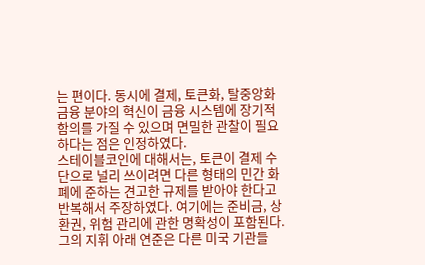는 편이다. 동시에 결제, 토큰화, 탈중앙화 금융 분야의 혁신이 금융 시스템에 장기적 함의를 가질 수 있으며 면밀한 관찰이 필요하다는 점은 인정하였다.
스테이블코인에 대해서는, 토큰이 결제 수단으로 널리 쓰이려면 다른 형태의 민간 화폐에 준하는 견고한 규제를 받아야 한다고 반복해서 주장하였다. 여기에는 준비금, 상환권, 위험 관리에 관한 명확성이 포함된다. 그의 지휘 아래 연준은 다른 미국 기관들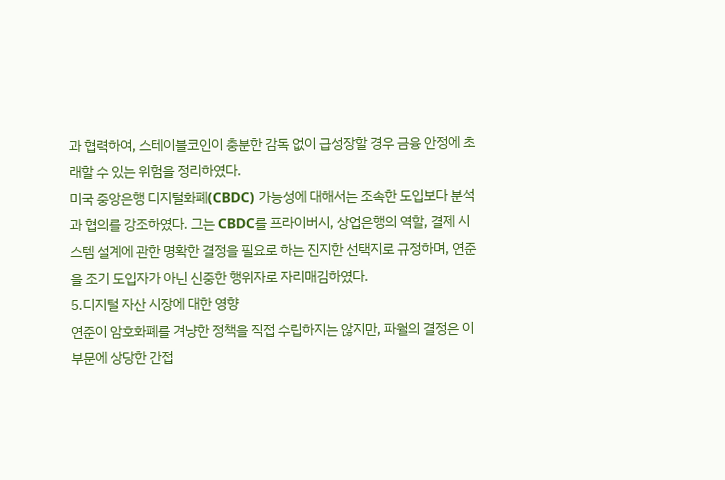과 협력하여, 스테이블코인이 충분한 감독 없이 급성장할 경우 금융 안정에 초래할 수 있는 위험을 정리하였다.
미국 중앙은행 디지털화폐(CBDC) 가능성에 대해서는 조속한 도입보다 분석과 협의를 강조하였다. 그는 CBDC를 프라이버시, 상업은행의 역할, 결제 시스템 설계에 관한 명확한 결정을 필요로 하는 진지한 선택지로 규정하며, 연준을 조기 도입자가 아닌 신중한 행위자로 자리매김하였다.
5.디지털 자산 시장에 대한 영향
연준이 암호화폐를 겨냥한 정책을 직접 수립하지는 않지만, 파월의 결정은 이 부문에 상당한 간접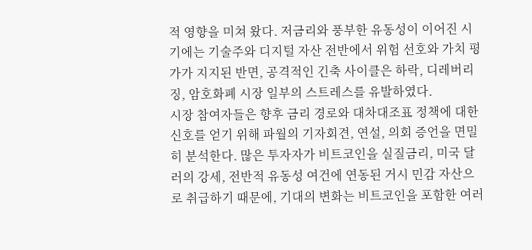적 영향을 미쳐 왔다. 저금리와 풍부한 유동성이 이어진 시기에는 기술주와 디지털 자산 전반에서 위험 선호와 가치 평가가 지지된 반면, 공격적인 긴축 사이클은 하락, 디레버리징, 암호화폐 시장 일부의 스트레스를 유발하였다.
시장 참여자들은 향후 금리 경로와 대차대조표 정책에 대한 신호를 얻기 위해 파월의 기자회견, 연설, 의회 증언을 면밀히 분석한다. 많은 투자자가 비트코인을 실질금리, 미국 달러의 강세, 전반적 유동성 여건에 연동된 거시 민감 자산으로 취급하기 때문에, 기대의 변화는 비트코인을 포함한 여러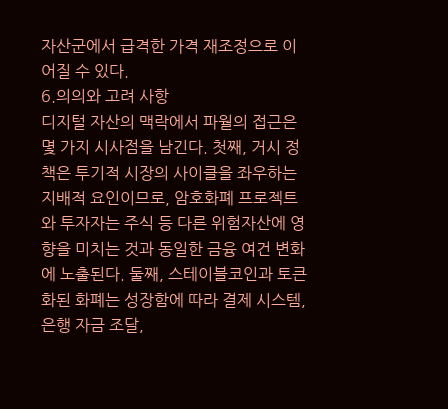자산군에서 급격한 가격 재조정으로 이어질 수 있다.
6.의의와 고려 사항
디지털 자산의 맥락에서 파월의 접근은 몇 가지 시사점을 남긴다. 첫째, 거시 정책은 투기적 시장의 사이클을 좌우하는 지배적 요인이므로, 암호화폐 프로젝트와 투자자는 주식 등 다른 위험자산에 영향을 미치는 것과 동일한 금융 여건 변화에 노출된다. 둘째, 스테이블코인과 토큰화된 화폐는 성장함에 따라 결제 시스템, 은행 자금 조달,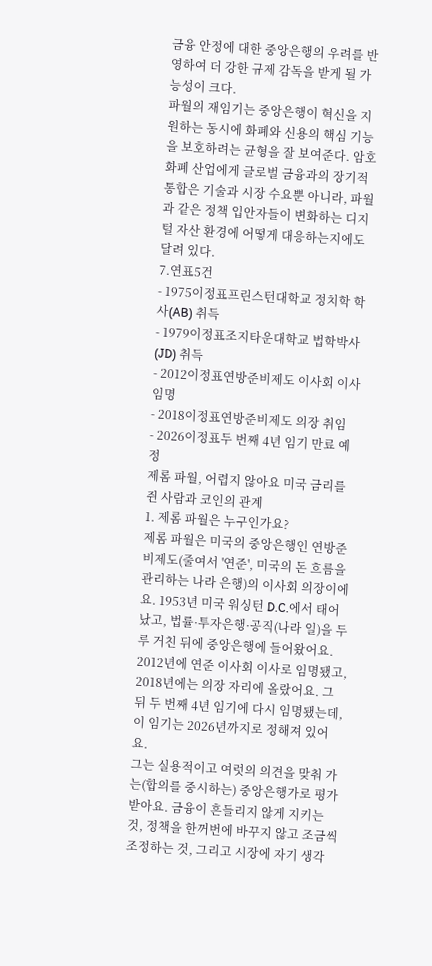금융 안정에 대한 중앙은행의 우려를 반영하여 더 강한 규제 감독을 받게 될 가능성이 크다.
파월의 재임기는 중앙은행이 혁신을 지원하는 동시에 화폐와 신용의 핵심 기능을 보호하려는 균형을 잘 보여준다. 암호화폐 산업에게 글로벌 금융과의 장기적 통합은 기술과 시장 수요뿐 아니라, 파월과 같은 정책 입안자들이 변화하는 디지털 자산 환경에 어떻게 대응하는지에도 달려 있다.
7.연표5건
- 1975이정표프린스턴대학교 정치학 학사(AB) 취득
- 1979이정표조지타운대학교 법학박사(JD) 취득
- 2012이정표연방준비제도 이사회 이사 임명
- 2018이정표연방준비제도 의장 취임
- 2026이정표두 번째 4년 임기 만료 예정
제롬 파월, 어렵지 않아요 미국 금리를 쥔 사람과 코인의 관계
1. 제롬 파월은 누구인가요?
제롬 파월은 미국의 중앙은행인 연방준비제도(줄여서 '연준', 미국의 돈 흐름을 관리하는 나라 은행)의 이사회 의장이에요. 1953년 미국 워싱턴 D.C.에서 태어났고, 법률·투자은행·공직(나라 일)을 두루 거친 뒤에 중앙은행에 들어왔어요. 2012년에 연준 이사회 이사로 임명됐고, 2018년에는 의장 자리에 올랐어요. 그 뒤 두 번째 4년 임기에 다시 임명됐는데, 이 임기는 2026년까지로 정해져 있어요.
그는 실용적이고 여럿의 의견을 맞춰 가는(합의를 중시하는) 중앙은행가로 평가받아요. 금융이 흔들리지 않게 지키는 것, 정책을 한꺼번에 바꾸지 않고 조금씩 조정하는 것, 그리고 시장에 자기 생각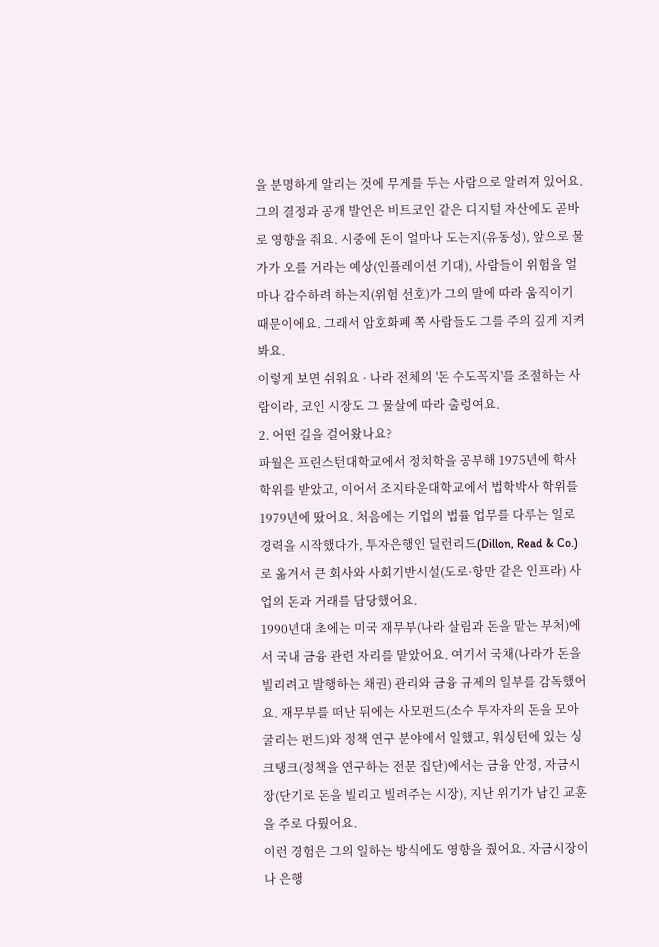을 분명하게 알리는 것에 무게를 두는 사람으로 알려져 있어요.
그의 결정과 공개 발언은 비트코인 같은 디지털 자산에도 곧바로 영향을 줘요. 시중에 돈이 얼마나 도는지(유동성), 앞으로 물가가 오를 거라는 예상(인플레이션 기대), 사람들이 위험을 얼마나 감수하려 하는지(위험 선호)가 그의 말에 따라 움직이기 때문이에요. 그래서 암호화폐 쪽 사람들도 그를 주의 깊게 지켜봐요.
이렇게 보면 쉬워요 · 나라 전체의 '돈 수도꼭지'를 조절하는 사람이라, 코인 시장도 그 물살에 따라 출렁여요.
2. 어떤 길을 걸어왔나요?
파월은 프린스턴대학교에서 정치학을 공부해 1975년에 학사 학위를 받았고, 이어서 조지타운대학교에서 법학박사 학위를 1979년에 땄어요. 처음에는 기업의 법률 업무를 다루는 일로 경력을 시작했다가, 투자은행인 딜런리드(Dillon, Read & Co.)로 옮겨서 큰 회사와 사회기반시설(도로·항만 같은 인프라) 사업의 돈과 거래를 담당했어요.
1990년대 초에는 미국 재무부(나라 살림과 돈을 맡는 부처)에서 국내 금융 관련 자리를 맡았어요. 여기서 국채(나라가 돈을 빌리려고 발행하는 채권) 관리와 금융 규제의 일부를 감독했어요. 재무부를 떠난 뒤에는 사모펀드(소수 투자자의 돈을 모아 굴리는 펀드)와 정책 연구 분야에서 일했고, 워싱턴에 있는 싱크탱크(정책을 연구하는 전문 집단)에서는 금융 안정, 자금시장(단기로 돈을 빌리고 빌려주는 시장), 지난 위기가 남긴 교훈을 주로 다뤘어요.
이런 경험은 그의 일하는 방식에도 영향을 줬어요. 자금시장이나 은행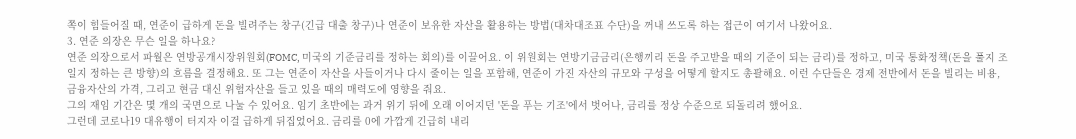쪽이 힘들어질 때, 연준이 급하게 돈을 빌려주는 창구(긴급 대출 창구)나 연준이 보유한 자산을 활용하는 방법(대차대조표 수단)을 꺼내 쓰도록 하는 접근이 여기서 나왔어요.
3. 연준 의장은 무슨 일을 하나요?
연준 의장으로서 파월은 연방공개시장위원회(FOMC, 미국의 기준금리를 정하는 회의)를 이끌어요. 이 위원회는 연방기금금리(은행끼리 돈을 주고받을 때의 기준이 되는 금리)를 정하고, 미국 통화정책(돈을 풀지 조일지 정하는 큰 방향)의 흐름을 결정해요. 또 그는 연준이 자산을 사들이거나 다시 줄이는 일을 포함해, 연준이 가진 자산의 규모와 구성을 어떻게 할지도 총괄해요. 이런 수단들은 경제 전반에서 돈을 빌리는 비용, 금융자산의 가격, 그리고 현금 대신 위험자산을 들고 있을 때의 매력도에 영향을 줘요.
그의 재임 기간은 몇 개의 국면으로 나눌 수 있어요. 임기 초반에는 과거 위기 뒤에 오래 이어지던 '돈을 푸는 기조'에서 벗어나, 금리를 정상 수준으로 되돌리려 했어요.
그런데 코로나19 대유행이 터지자 이걸 급하게 뒤집었어요. 금리를 0에 가깝게 긴급히 내리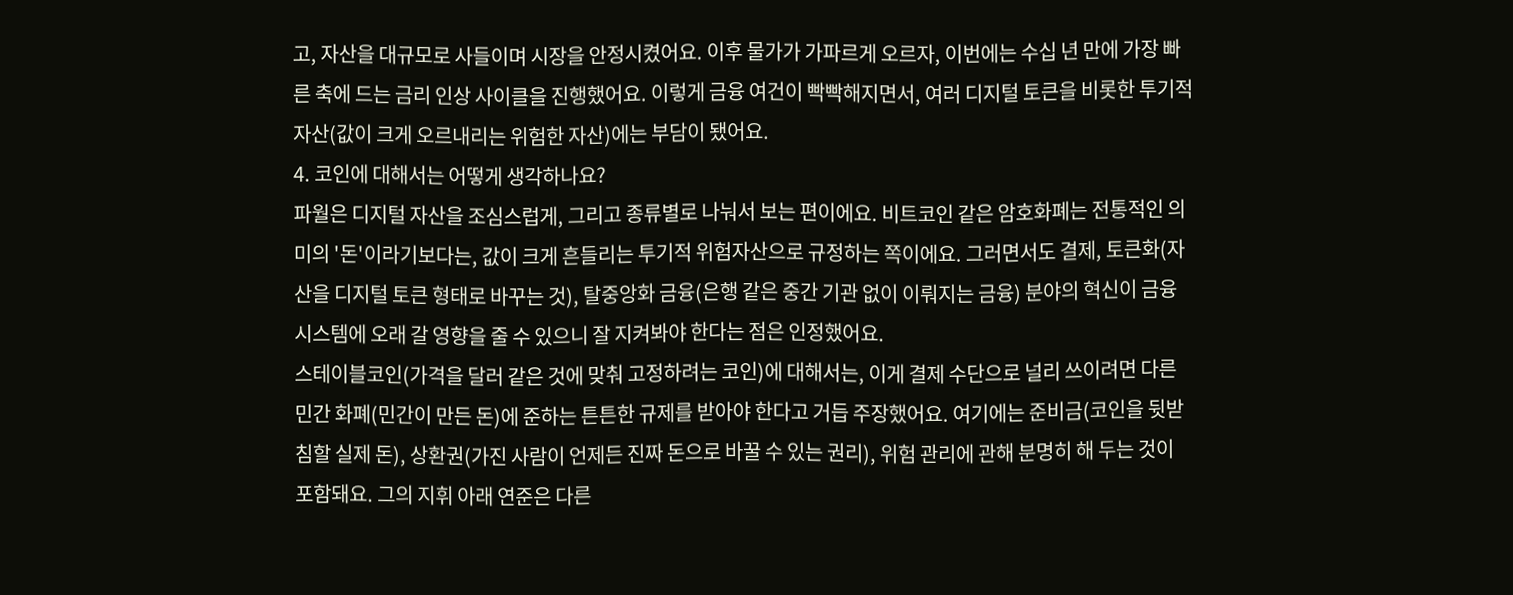고, 자산을 대규모로 사들이며 시장을 안정시켰어요. 이후 물가가 가파르게 오르자, 이번에는 수십 년 만에 가장 빠른 축에 드는 금리 인상 사이클을 진행했어요. 이렇게 금융 여건이 빡빡해지면서, 여러 디지털 토큰을 비롯한 투기적 자산(값이 크게 오르내리는 위험한 자산)에는 부담이 됐어요.
4. 코인에 대해서는 어떻게 생각하나요?
파월은 디지털 자산을 조심스럽게, 그리고 종류별로 나눠서 보는 편이에요. 비트코인 같은 암호화폐는 전통적인 의미의 '돈'이라기보다는, 값이 크게 흔들리는 투기적 위험자산으로 규정하는 쪽이에요. 그러면서도 결제, 토큰화(자산을 디지털 토큰 형태로 바꾸는 것), 탈중앙화 금융(은행 같은 중간 기관 없이 이뤄지는 금융) 분야의 혁신이 금융 시스템에 오래 갈 영향을 줄 수 있으니 잘 지켜봐야 한다는 점은 인정했어요.
스테이블코인(가격을 달러 같은 것에 맞춰 고정하려는 코인)에 대해서는, 이게 결제 수단으로 널리 쓰이려면 다른 민간 화폐(민간이 만든 돈)에 준하는 튼튼한 규제를 받아야 한다고 거듭 주장했어요. 여기에는 준비금(코인을 뒷받침할 실제 돈), 상환권(가진 사람이 언제든 진짜 돈으로 바꿀 수 있는 권리), 위험 관리에 관해 분명히 해 두는 것이 포함돼요. 그의 지휘 아래 연준은 다른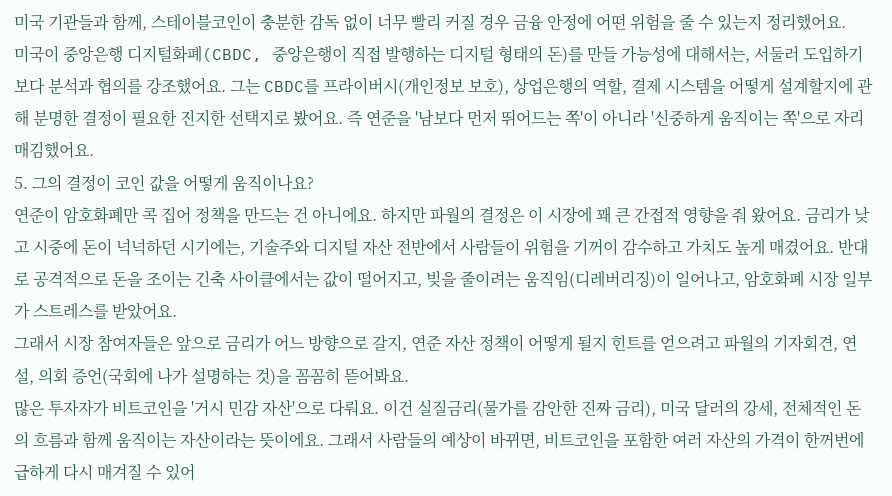미국 기관들과 함께, 스테이블코인이 충분한 감독 없이 너무 빨리 커질 경우 금융 안정에 어떤 위험을 줄 수 있는지 정리했어요.
미국이 중앙은행 디지털화폐(CBDC, 중앙은행이 직접 발행하는 디지털 형태의 돈)를 만들 가능성에 대해서는, 서둘러 도입하기보다 분석과 협의를 강조했어요. 그는 CBDC를 프라이버시(개인정보 보호), 상업은행의 역할, 결제 시스템을 어떻게 설계할지에 관해 분명한 결정이 필요한 진지한 선택지로 봤어요. 즉 연준을 '남보다 먼저 뛰어드는 쪽'이 아니라 '신중하게 움직이는 쪽'으로 자리매김했어요.
5. 그의 결정이 코인 값을 어떻게 움직이나요?
연준이 암호화폐만 콕 집어 정책을 만드는 건 아니에요. 하지만 파월의 결정은 이 시장에 꽤 큰 간접적 영향을 줘 왔어요. 금리가 낮고 시중에 돈이 넉넉하던 시기에는, 기술주와 디지털 자산 전반에서 사람들이 위험을 기꺼이 감수하고 가치도 높게 매겼어요. 반대로 공격적으로 돈을 조이는 긴축 사이클에서는 값이 떨어지고, 빚을 줄이려는 움직임(디레버리징)이 일어나고, 암호화폐 시장 일부가 스트레스를 받았어요.
그래서 시장 참여자들은 앞으로 금리가 어느 방향으로 갈지, 연준 자산 정책이 어떻게 될지 힌트를 얻으려고 파월의 기자회견, 연설, 의회 증언(국회에 나가 설명하는 것)을 꼼꼼히 뜯어봐요.
많은 투자자가 비트코인을 '거시 민감 자산'으로 다뤄요. 이건 실질금리(물가를 감안한 진짜 금리), 미국 달러의 강세, 전체적인 돈의 흐름과 함께 움직이는 자산이라는 뜻이에요. 그래서 사람들의 예상이 바뀌면, 비트코인을 포함한 여러 자산의 가격이 한꺼번에 급하게 다시 매겨질 수 있어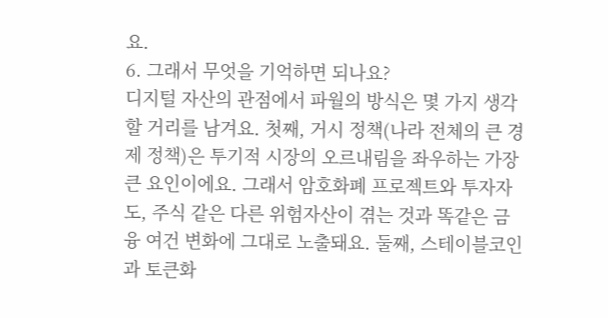요.
6. 그래서 무엇을 기억하면 되나요?
디지털 자산의 관점에서 파월의 방식은 몇 가지 생각할 거리를 남겨요. 첫째, 거시 정책(나라 전체의 큰 경제 정책)은 투기적 시장의 오르내림을 좌우하는 가장 큰 요인이에요. 그래서 암호화폐 프로젝트와 투자자도, 주식 같은 다른 위험자산이 겪는 것과 똑같은 금융 여건 변화에 그대로 노출돼요. 둘째, 스테이블코인과 토큰화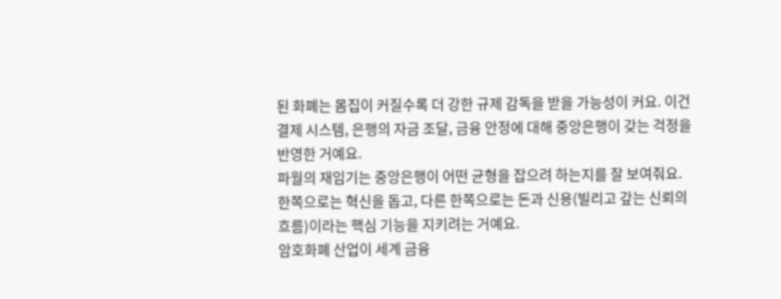된 화폐는 몸집이 커질수록 더 강한 규제 감독을 받을 가능성이 커요. 이건 결제 시스템, 은행의 자금 조달, 금융 안정에 대해 중앙은행이 갖는 걱정을 반영한 거예요.
파월의 재임기는 중앙은행이 어떤 균형을 잡으려 하는지를 잘 보여줘요. 한쪽으로는 혁신을 돕고, 다른 한쪽으로는 돈과 신용(빌리고 갚는 신뢰의 흐름)이라는 핵심 기능을 지키려는 거예요.
암호화폐 산업이 세계 금융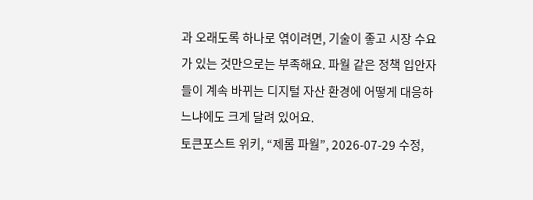과 오래도록 하나로 엮이려면, 기술이 좋고 시장 수요가 있는 것만으로는 부족해요. 파월 같은 정책 입안자들이 계속 바뀌는 디지털 자산 환경에 어떻게 대응하느냐에도 크게 달려 있어요.
토큰포스트 위키, “제롬 파월”, 2026-07-29 수정,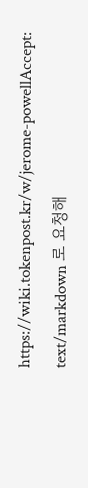https://wiki.tokenpost.kr/w/jerome-powellAccept: text/markdown 로 요청해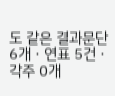도 같은 결과문단 6개 · 연표 5건 · 각주 0개